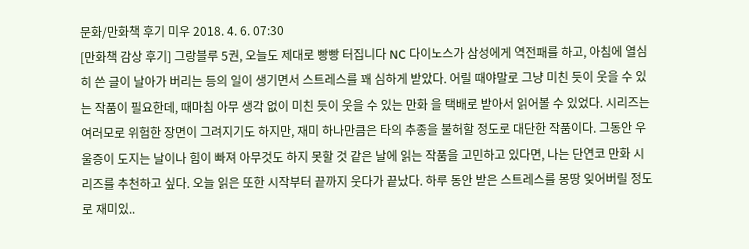문화/만화책 후기 미우 2018. 4. 6. 07:30
[만화책 감상 후기] 그랑블루 5권, 오늘도 제대로 빵빵 터집니다 NC 다이노스가 삼성에게 역전패를 하고, 아침에 열심히 쓴 글이 날아가 버리는 등의 일이 생기면서 스트레스를 꽤 심하게 받았다. 어릴 때야말로 그냥 미친 듯이 웃을 수 있는 작품이 필요한데, 때마침 아무 생각 없이 미친 듯이 웃을 수 있는 만화 을 택배로 받아서 읽어볼 수 있었다. 시리즈는 여러모로 위험한 장면이 그려지기도 하지만, 재미 하나만큼은 타의 추종을 불허할 정도로 대단한 작품이다. 그동안 우울증이 도지는 날이나 힘이 빠져 아무것도 하지 못할 것 같은 날에 읽는 작품을 고민하고 있다면, 나는 단연코 만화 시리즈를 추천하고 싶다. 오늘 읽은 또한 시작부터 끝까지 웃다가 끝났다. 하루 동안 받은 스트레스를 몽땅 잊어버릴 정도로 재미있..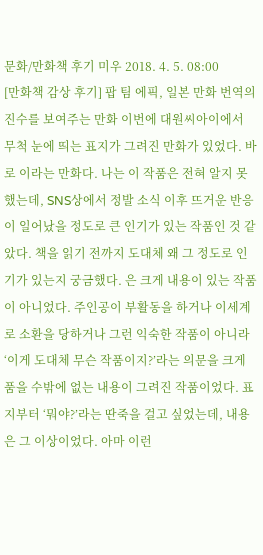문화/만화책 후기 미우 2018. 4. 5. 08:00
[만화책 감상 후기] 팝 팀 에픽, 일본 만화 번역의 진수를 보여주는 만화 이번에 대원씨아이에서 무척 눈에 띄는 표지가 그려진 만화가 있었다. 바로 이라는 만화다. 나는 이 작품은 전혀 알지 못했는데, SNS상에서 정발 소식 이후 뜨거운 반응이 일어났을 정도로 큰 인기가 있는 작품인 것 같았다. 책을 읽기 전까지 도대체 왜 그 정도로 인기가 있는지 궁금했다. 은 크게 내용이 있는 작품이 아니었다. 주인공이 부활동을 하거나 이세계로 소환을 당하거나 그런 익숙한 작품이 아니라 ‘이게 도대체 무슨 작품이지?’라는 의문을 크게 품을 수밖에 없는 내용이 그려진 작품이었다. 표지부터 ‘뭐야?’라는 딴죽을 걸고 싶었는데, 내용은 그 이상이었다. 아마 이런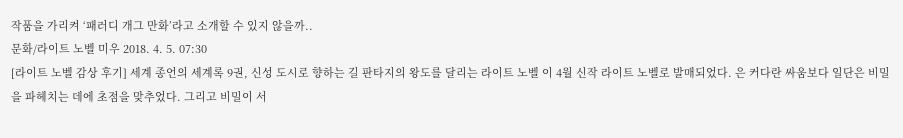작품을 가리켜 ‘패러디 개그 만화’라고 소개할 수 있지 않을까..
문화/라이트 노벨 미우 2018. 4. 5. 07:30
[라이트 노벨 감상 후기] 세계 종언의 세계록 9권, 신성 도시로 향하는 길 판타지의 왕도를 달리는 라이트 노벨 이 4월 신작 라이트 노벨로 발매되었다. 은 커다란 싸움보다 일단은 비밀을 파헤치는 데에 초점을 맞추었다. 그리고 비밀이 서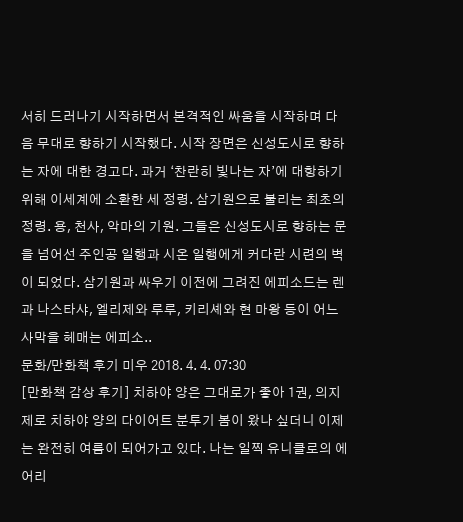서히 드러나기 시작하면서 본격적인 싸움을 시작하며 다음 무대로 향하기 시작했다. 시작 장면은 신성도시로 향하는 자에 대한 경고다. 과거 ‘찬란히 빛나는 자’에 대항하기 위해 이세계에 소환한 세 정령. 삼기원으로 불리는 최초의 정령. 용, 천사, 악마의 기원. 그들은 신성도시로 향하는 문을 넘어선 주인공 일행과 시온 일행에게 커다란 시련의 벽이 되었다. 삼기원과 싸우기 이전에 그려진 에피소드는 렌과 나스타샤, 엘리제와 루루, 키리셰와 현 마왕 등이 어느 사막을 헤매는 에피소..
문화/만화책 후기 미우 2018. 4. 4. 07:30
[만화책 감상 후기] 치하야 양은 그대로가 좋아 1권, 의지 제로 치하야 양의 다이어트 분투기 봄이 왔나 싶더니 이제는 완전히 여름이 되어가고 있다. 나는 일찍 유니클로의 에어리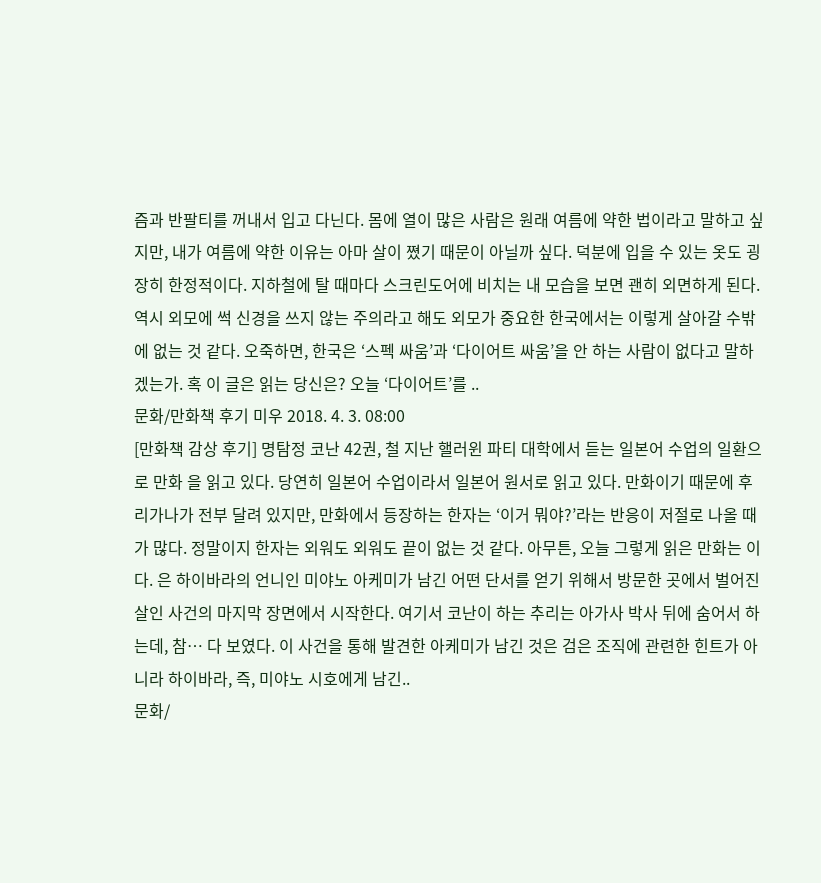즘과 반팔티를 꺼내서 입고 다닌다. 몸에 열이 많은 사람은 원래 여름에 약한 법이라고 말하고 싶지만, 내가 여름에 약한 이유는 아마 살이 쪘기 때문이 아닐까 싶다. 덕분에 입을 수 있는 옷도 굉장히 한정적이다. 지하철에 탈 때마다 스크린도어에 비치는 내 모습을 보면 괜히 외면하게 된다. 역시 외모에 썩 신경을 쓰지 않는 주의라고 해도 외모가 중요한 한국에서는 이렇게 살아갈 수밖에 없는 것 같다. 오죽하면, 한국은 ‘스펙 싸움’과 ‘다이어트 싸움’을 안 하는 사람이 없다고 말하겠는가. 혹 이 글은 읽는 당신은? 오늘 ‘다이어트’를 ..
문화/만화책 후기 미우 2018. 4. 3. 08:00
[만화책 감상 후기] 명탐정 코난 42권, 철 지난 핼러윈 파티 대학에서 듣는 일본어 수업의 일환으로 만화 을 읽고 있다. 당연히 일본어 수업이라서 일본어 원서로 읽고 있다. 만화이기 때문에 후리가나가 전부 달려 있지만, 만화에서 등장하는 한자는 ‘이거 뭐야?’라는 반응이 저절로 나올 때가 많다. 정말이지 한자는 외워도 외워도 끝이 없는 것 같다. 아무튼, 오늘 그렇게 읽은 만화는 이다. 은 하이바라의 언니인 미야노 아케미가 남긴 어떤 단서를 얻기 위해서 방문한 곳에서 벌어진 살인 사건의 마지막 장면에서 시작한다. 여기서 코난이 하는 추리는 아가사 박사 뒤에 숨어서 하는데, 참… 다 보였다. 이 사건을 통해 발견한 아케미가 남긴 것은 검은 조직에 관련한 힌트가 아니라 하이바라, 즉, 미야노 시호에게 남긴..
문화/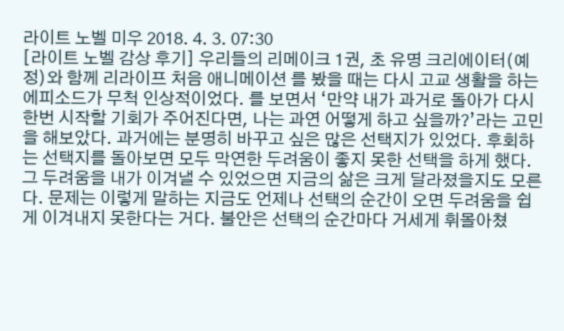라이트 노벨 미우 2018. 4. 3. 07:30
[라이트 노벨 감상 후기] 우리들의 리메이크 1권, 초 유명 크리에이터(예정)와 함께 리라이프 처음 애니메이션 를 봤을 때는 다시 고교 생활을 하는 에피소드가 무척 인상적이었다. 를 보면서 ‘만약 내가 과거로 돌아가 다시 한번 시작할 기회가 주어진다면, 나는 과연 어떻게 하고 싶을까?’라는 고민을 해보았다. 과거에는 분명히 바꾸고 싶은 많은 선택지가 있었다. 후회하는 선택지를 돌아보면 모두 막연한 두려움이 좋지 못한 선택을 하게 했다. 그 두려움을 내가 이겨낼 수 있었으면 지금의 삶은 크게 달라졌을지도 모른다. 문제는 이렇게 말하는 지금도 언제나 선택의 순간이 오면 두려움을 쉽게 이겨내지 못한다는 거다. 불안은 선택의 순간마다 거세게 휘몰아쳤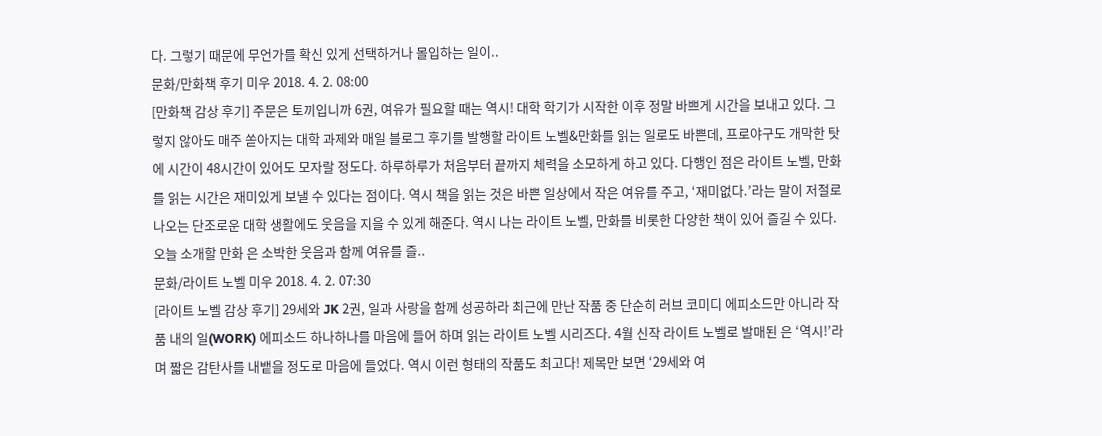다. 그렇기 때문에 무언가를 확신 있게 선택하거나 몰입하는 일이..
문화/만화책 후기 미우 2018. 4. 2. 08:00
[만화책 감상 후기] 주문은 토끼입니까 6권, 여유가 필요할 때는 역시! 대학 학기가 시작한 이후 정말 바쁘게 시간을 보내고 있다. 그렇지 않아도 매주 쏟아지는 대학 과제와 매일 블로그 후기를 발행할 라이트 노벨&만화를 읽는 일로도 바쁜데, 프로야구도 개막한 탓에 시간이 48시간이 있어도 모자랄 정도다. 하루하루가 처음부터 끝까지 체력을 소모하게 하고 있다. 다행인 점은 라이트 노벨, 만화를 읽는 시간은 재미있게 보낼 수 있다는 점이다. 역시 책을 읽는 것은 바쁜 일상에서 작은 여유를 주고, ‘재미없다.’라는 말이 저절로 나오는 단조로운 대학 생활에도 웃음을 지을 수 있게 해준다. 역시 나는 라이트 노벨, 만화를 비롯한 다양한 책이 있어 즐길 수 있다. 오늘 소개할 만화 은 소박한 웃음과 함께 여유를 즐..
문화/라이트 노벨 미우 2018. 4. 2. 07:30
[라이트 노벨 감상 후기] 29세와 JK 2권, 일과 사랑을 함께 성공하라 최근에 만난 작품 중 단순히 러브 코미디 에피소드만 아니라 작품 내의 일(WORK) 에피소드 하나하나를 마음에 들어 하며 읽는 라이트 노벨 시리즈다. 4월 신작 라이트 노벨로 발매된 은 ‘역시!’라며 짧은 감탄사를 내뱉을 정도로 마음에 들었다. 역시 이런 형태의 작품도 최고다! 제목만 보면 ‘29세와 여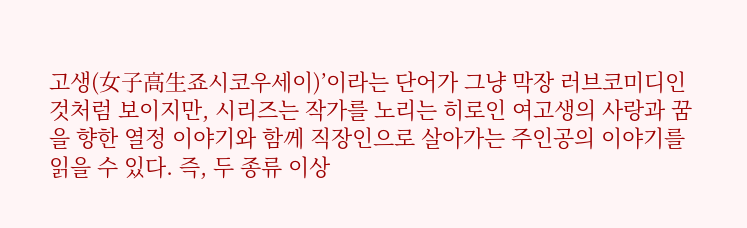고생(女子高生죠시코우세이)’이라는 단어가 그냥 막장 러브코미디인것처럼 보이지만, 시리즈는 작가를 노리는 히로인 여고생의 사랑과 꿈을 향한 열정 이야기와 함께 직장인으로 살아가는 주인공의 이야기를 읽을 수 있다. 즉, 두 종류 이상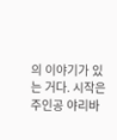의 이야기가 있는 거다. 시작은 주인공 야리바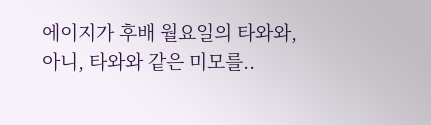에이지가 후배 월요일의 타와와, 아니, 타와와 같은 미모를..